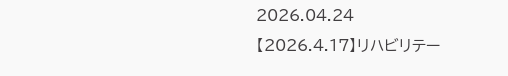2026.04.24
【2026.4.17】リハビリテー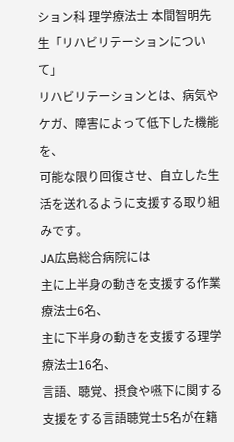ション科 理学療法士 本間智明先生「リハビリテーションについて」
リハビリテーションとは、病気やケガ、障害によって低下した機能を、
可能な限り回復させ、自立した生活を送れるように支援する取り組みです。
JA広島総合病院には
主に上半身の動きを支援する作業療法士6名、
主に下半身の動きを支援する理学療法士16名、
言語、聴覚、摂食や嚥下に関する支援をする言語聴覚士5名が在籍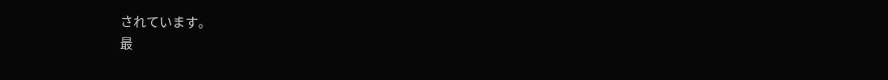されています。
最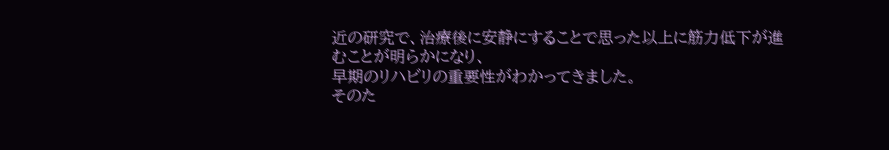近の研究で、治療後に安静にすることで思った以上に筋力低下が進むことが明らかになり、
早期のリハビリの重要性がわかってきました。
そのた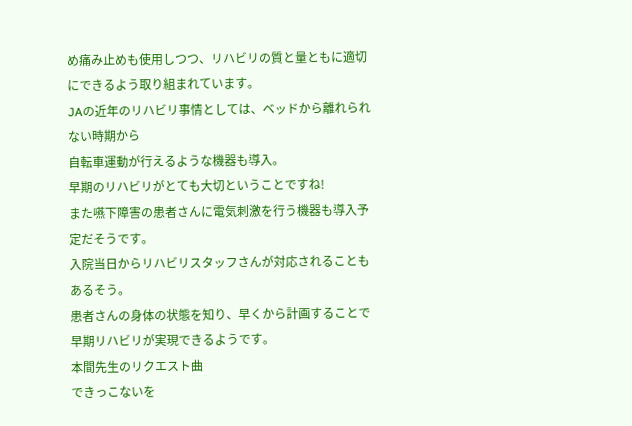め痛み止めも使用しつつ、リハビリの質と量ともに適切にできるよう取り組まれています。
JAの近年のリハビリ事情としては、ベッドから離れられない時期から
自転車運動が行えるような機器も導入。
早期のリハビリがとても大切ということですね!
また嚥下障害の患者さんに電気刺激を行う機器も導入予定だそうです。
入院当日からリハビリスタッフさんが対応されることもあるそう。
患者さんの身体の状態を知り、早くから計画することで早期リハビリが実現できるようです。
本間先生のリクエスト曲
できっこないを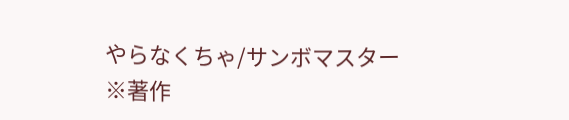やらなくちゃ/サンボマスター
※著作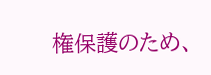権保護のため、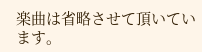楽曲は省略させて頂いています。